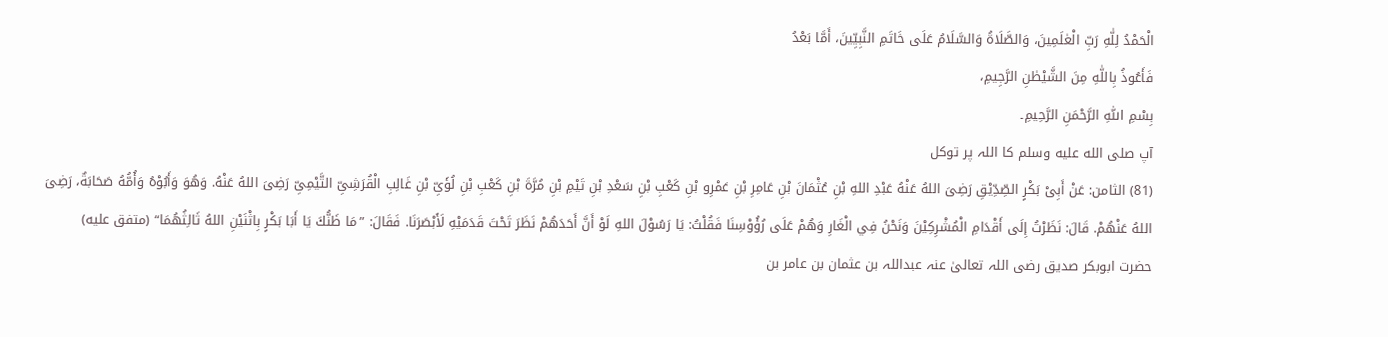الْحَمْدُ لِلّٰهِ رَبِّ الْعٰلَمِينَ، وَالصَّلَاةُ وَالسَّلَامُ عَلَى خَاتَمِ النَّبِيِّينَ، أَمَّا بَعْدُ
فَأَعُوذُ بِاللّٰهِ مِنَ الشَّيْطٰنِ الرَّجِيمِ،
بِسْمِ اللّٰهِ الرَّحْمَنِ الرَّحِيمِ۔
آپ صلى الله عليه وسلم کا اللہ پر توکل
(81) الثامن: عَنْ أَبِیْ بَكْرٍ الصِّدِّيْقِ رَضِیَ اللهُ عَنْهُ عَبْدِ اللهِ بْنِ عُثْمَانَ بْنِ عَامِرِ بْنِ عَمْرِو بْنِ كَعْبِ بْنِ سَعْدِ بْنِ تَيْمِ بْنِ مُرَّةَ بْنِ كَعْبِ بْنِ لُؤَیِّ بْنِ غَالِبِ الْقُرَشِیِّ التَّيْمِیِّ رَضِیَ اللهُ عَنْهُ. وَهُوَ وَأَبُوْهُ وَأُمُّهُ صَحَابَةٌ، رَضِیَ اللهُ عَنْهُمْ. قَالَ: نَظَرْتُ إِلَى أَقْدَامِ الْمُشْرِكِيْنَ وَنَحْنُ فِي الْغَارِ وَهُمْ عَلَى رُؤُوْسِنَا فَقُلْتُ: يَا رَسُوْلَ اللهِ لَوْ أَنَّ أَحَدَهُمْ نَظَرَ تَحْتَ قَدَمَيْهِ لَأَبْصَرَنَا. فَقَالَ: ”مَا ظَنُّكَ يَا أَبَا بَكْرٍ بِاثْنَيْنِ اللهُ ثَالِثُهُمَا“ (متفق عليه)
حضرت ابوبکر صدیق رضی اللہ تعالیٰ عنہ عبداللہ بن عثمان بن عامر بن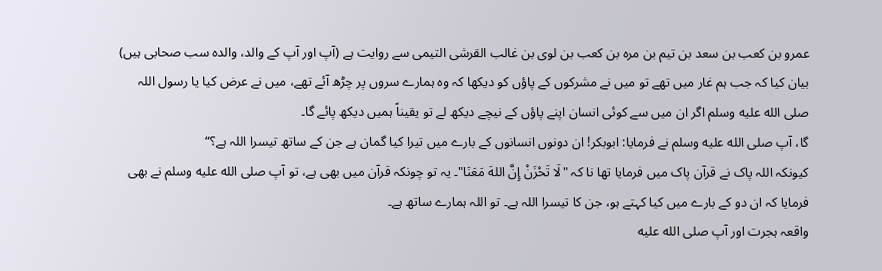عمرو بن کعب بن سعد بن تیم بن مرہ بن کعب بن لوی بن غالب القرشی التیمی سے روایت ہے (آپ اور آپ کے والد، والدہ سب صحابی ہیں) بیان کیا کہ جب ہم غار میں تھے تو میں نے مشرکوں کے پاؤں کو دیکھا کہ وہ ہمارے سروں پر چڑھ آئے تھے، میں نے عرض کیا یا رسول اللہ صلى الله عليه وسلم اگر ان میں سے کوئی انسان اپنے پاؤں کے نیچے دیکھ لے تو یقیناً ہمیں دیکھ پائے گا۔
گا، آپ صلى الله عليه وسلم نے فرمایا: ابوبکر! ان دونوں انسانوں کے بارے میں تیرا کیا گمان ہے جن کے ساتھ تیسرا اللہ ہے؟“
کیونکہ اللہ پاک نے قرآن پاک میں فرمایا تھا نا کہ "لَا تَحْزَنْ إِنَّ اللهَ مَعَنَا"۔ یہ تو چونکہ قرآن میں بھی ہے، تو آپ صلى الله عليه وسلم نے بھی فرمایا کہ ان دو کے بارے میں کیا کہتے ہو، جن کا تیسرا اللہ ہے۔ تو اللہ ہمارے ساتھ ہے۔
واقعہ ہجرت اور آپ صلى الله عليه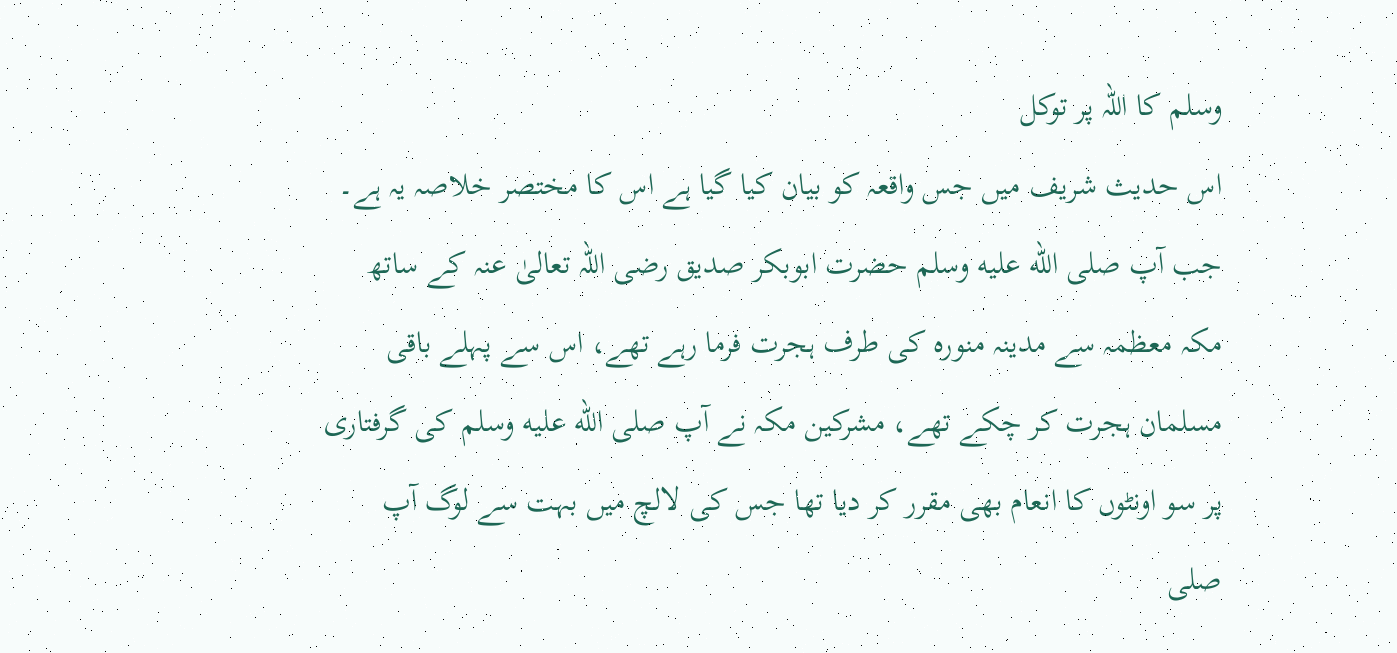وسلم کا اللہ پر توکل
اس حدیث شریف میں جس واقعہ کو بیان کیا گیا ہے اس کا مختصر خلاصہ یہ ہے۔ جب آپ صلى الله عليه وسلم حضرت ابوبکر صدیق رضی اللہ تعالیٰ عنہ کے ساتھ مکہ معظمہ سے مدینہ منورہ کی طرف ہجرت فرما رہے تھے، اس سے پہلے باقی مسلمان ہجرت کر چکے تھے، مشرکین مکہ نے آپ صلى الله عليه وسلم کی گرفتاری پر سو اونٹوں کا انعام بھی مقرر کر دیا تھا جس کی لالچ میں بہت سے لوگ آپ صلى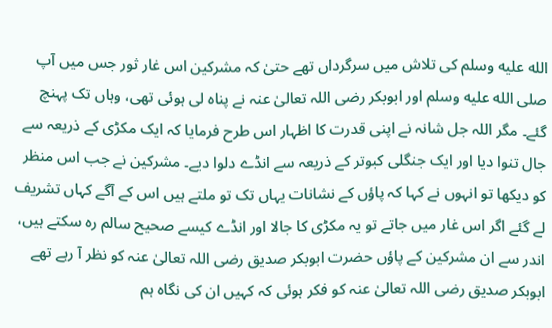الله عليه وسلم کی تلاش میں سرگرداں تھے حتیٰ کہ مشرکین اس غار ثور جس میں آپ صلى الله عليه وسلم اور ابوبکر رضی اللہ تعالیٰ عنہ نے پناہ لی ہوئی تھی، وہاں تک پہنچ گئے۔ مگر اللہ جل شانہ نے اپنی قدرت کا اظہار اس طرح فرمایا کہ ایک مکڑی کے ذریعہ سے جال تنوا دیا اور ایک جنگلی کبوتر کے ذریعہ سے انڈے دلوا دیے۔ مشرکین نے جب اس منظر کو دیکھا تو انہوں نے کہا کہ پاؤں کے نشانات یہاں تک تو ملتے ہیں اس کے آگے کہاں تشریف لے گئے اگر اس غار میں جاتے تو یہ مکڑی کا جالا اور انڈے کیسے صحیح سالم رہ سکتے ہیں، اندر سے ان مشرکین کے پاؤں حضرت ابوبکر صدیق رضی اللہ تعالیٰ عنہ کو نظر آ رہے تھے ابوبکر صدیق رضی اللہ تعالیٰ عنہ کو فکر ہوئی کہ کہیں ان کی نگاہ ہم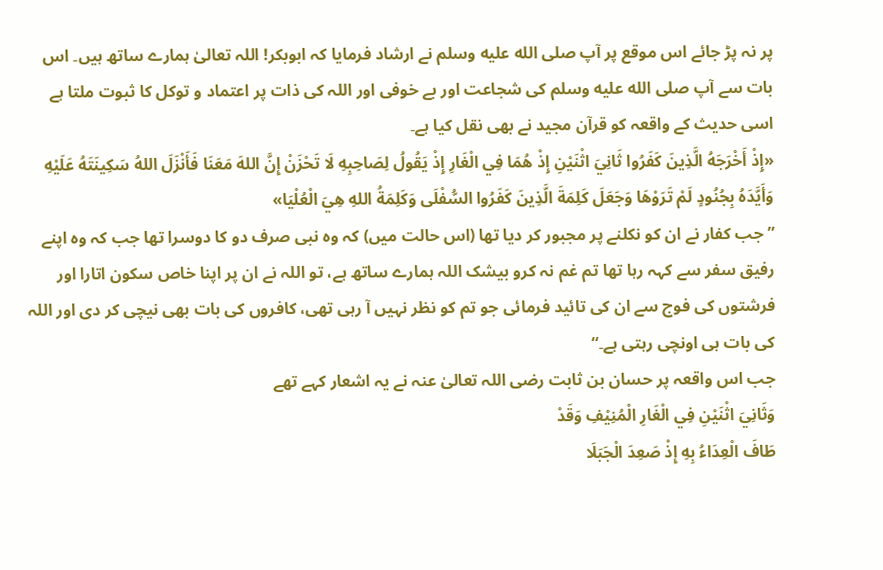پر نہ پڑ جائے اس موقع پر آپ صلى الله عليه وسلم نے ارشاد فرمایا کہ ابوبکر! اللہ تعالیٰ ہمارے ساتھ ہیں۔ اس بات سے آپ صلى الله عليه وسلم کی شجاعت اور بے خوفی اور اللہ کی ذات پر اعتماد و توکل کا ثبوت ملتا ہے اسی حدیث کے واقعہ کو قرآن مجید نے بھی نقل کیا ہے۔
«إِذْ أَخْرَجَهُ الَّذِينَ كَفَرُوا ثَانِيَ اثْنَيْنِ إِذْ هُمَا فِي الْغَارِ إِذْ يَقُولُ لِصَاحِبِهِ لَا تَحْزَنْ إِنَّ اللهَ مَعَنَا فَأَنْزَلَ اللهُ سَكِينَتَهُ عَلَيْهِ وَأَيَّدَهُ بِجُنُودٍ لَمْ تَرَوْهَا وَجَعَلَ كَلِمَةَ الَّذِينَ كَفَرُوا السُّفْلَى وَكَلِمَةُ اللهِ هِيَ الْعُلْيَا»
”جب کفار نے ان کو نکلنے پر مجبور کر دیا تھا (اس حالت میں) کہ وہ نبی صرف دو کا دوسرا تھا جب کہ وہ اپنے رفیق سفر سے کہہ رہا تھا تم غم نہ کرو بیشک اللہ ہمارے ساتھ ہے، تو اللہ نے ان پر اپنا خاص سکون اتارا اور فرشتوں کی فوج سے ان کی تائید فرمائی جو تم کو نظر نہیں آ رہی تھی، کافروں کی بات بھی نیچی کر دی اور اللہ کی بات ہی اونچی رہتی ہے۔“
جب اس واقعہ پر حسان بن ثابت رضی اللہ تعالیٰ عنہ نے یہ اشعار کہے تھے
وَثَانِيَ اثْنَيْنِ فِي الْغَارِ الْمُنِيْفِ وَقَدْ
طَافَ الْعِدَاءُ بِهِ إِذْ صَعِدَ الْجَبَلَا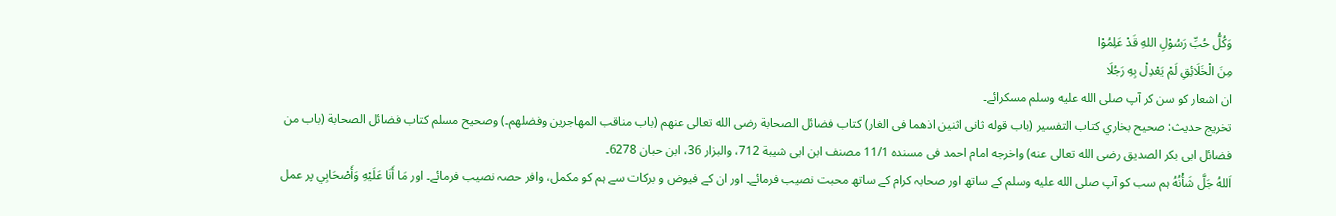وَكُلُّ حُبِّ رَسُوْلِ اللهِ قَدْ عَلِمُوْا
مِنَ الْخَلَائِقِ لَمْ يَعْدِلْ بِهِ رَجُلَا
ان اشعار کو سن کر آپ صلى الله عليه وسلم مسکرائے۔
تخريج حديث: صحيح بخاري کتاب التفسير (باب قوله ثانی اثنين اذهما فی الغار) کتاب فضائل الصحابة رضی الله تعالى عنهم (باب مناقب المهاجرين وفضلهم۔) وصحيح مسلم کتاب فضائل الصحابة (باب من فضائل ابی بکر الصديق رضی الله تعالى عنه) واخرجه امام احمد فی مسنده 11/1 مصنف ابن ابی شيبة 712، والبزار 36، ابن حبان 6278۔
اَللهُ جَلَّ شَأْنُهُ ہم سب کو آپ صلى الله عليه وسلم کے ساتھ اور صحابہ کرام کے ساتھ محبت نصیب فرمائے۔ اور ان کے فیوض و برکات سے ہم کو مکمل، وافر حصہ نصیب فرمائے۔ اور مَا أَنَا عَلَيْهِ وَأَصْحَابِي پر عمل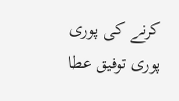کرنے کی پوری پوری توفیق عطا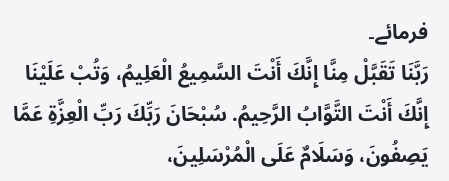فرمائے۔
رَبَّنَا تَقَبَّلْ مِنَّا إِنَّكَ أَنْتَ السَّمِيعُ الْعَلِيمُ، وَتُبْ عَلَيْنَا إِنَّكَ أَنْتَ التَّوَّابُ الرَّحِيمُ. سُبْحَانَ رَبِّكَ رَبِّ الْعِزَّةِ عَمَّا يَصِفُونَ، وَسَلَامٌ عَلَى الْمُرْسَلِينَ،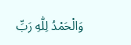وَالْحَمْدُ لِلّٰهِ رَبِّ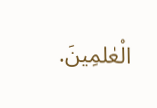الْعٰلمِينَ.